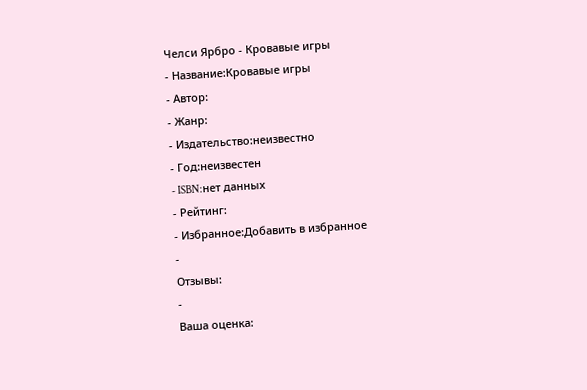Челси Ярбро - Кровавые игры
- Название:Кровавые игры
- Автор:
- Жанр:
- Издательство:неизвестно
- Год:неизвестен
- ISBN:нет данных
- Рейтинг:
- Избранное:Добавить в избранное
-
Отзывы:
-
Ваша оценка: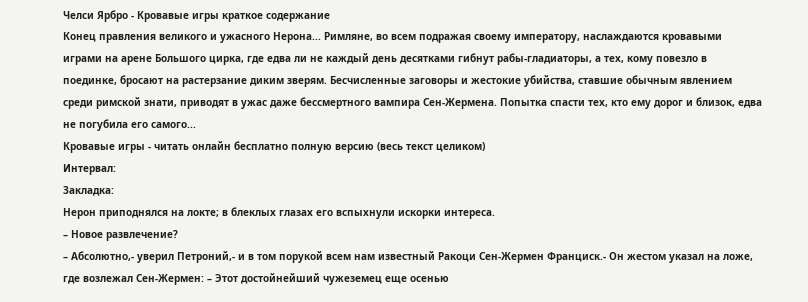Челси Ярбро - Кровавые игры краткое содержание
Конец правления великого и ужасного Нерона... Римляне, во всем подражая своему императору, наслаждаются кровавыми играми на арене Большого цирка, где едва ли не каждый день десятками гибнут рабы-гладиаторы, а тех, кому повезло в поединке, бросают на растерзание диким зверям. Бесчисленные заговоры и жестокие убийства, ставшие обычным явлением среди римской знати, приводят в ужас даже бессмертного вампира Сен-Жермена. Попытка спасти тех, кто ему дорог и близок, едва не погубила его самого...
Кровавые игры - читать онлайн бесплатно полную версию (весь текст целиком)
Интервал:
Закладка:
Нерон приподнялся на локте; в блеклых глазах его вспыхнули искорки интереса.
– Новое развлечение?
– Абсолютно,- уверил Петроний,- и в том порукой всем нам известный Ракоци Сен-Жермен Франциск.- Он жестом указал на ложе, где возлежал Сен-Жермен: – Этот достойнейший чужеземец еще осенью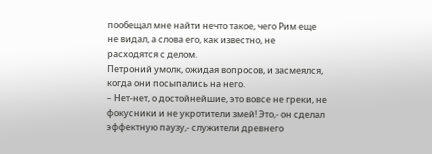пообещал мне найти нечто такое, чего Рим еще не видал, а слова его, как известно, не расходятся с делом.
Петроний умолк, ожидая вопросов, и засмеялся, когда они посыпались на него.
– Нет-нет, о достойнейшие, это вовсе не греки, не фокусники и не укротители змей! Это,- он сделал эффектную паузу,- служители древнего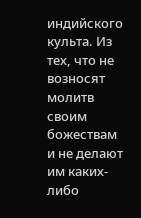индийского культа. Из тех, что не возносят молитв своим божествам и не делают им каких-либо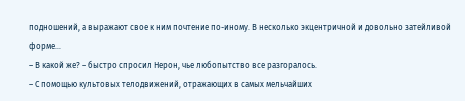подношений, а выражают свое к ним почтение по-иному. В несколько экцентричной и довольно затейливой форме…
– В какой же? – быстро спросил Нерон, чье любопытство все разгоралось.
– С помощью культовых телодвижений, отражающих в самых мельчайших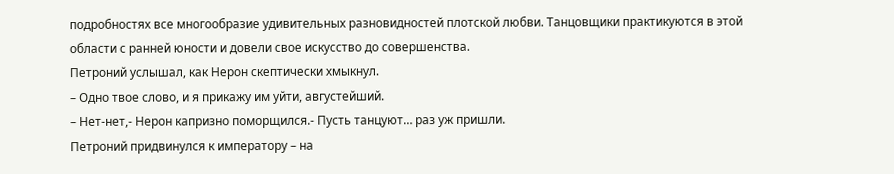подробностях все многообразие удивительных разновидностей плотской любви. Танцовщики практикуются в этой области с ранней юности и довели свое искусство до совершенства.
Петроний услышал, как Нерон скептически хмыкнул.
– Одно твое слово, и я прикажу им уйти, августейший.
– Нет-нет,- Нерон капризно поморщился.- Пусть танцуют… раз уж пришли.
Петроний придвинулся к императору – на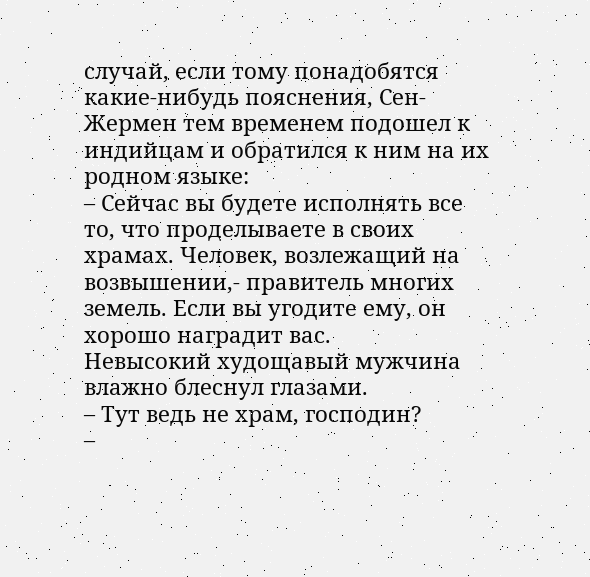случай, если тому понадобятся какие-нибудь пояснения, Сен-Жермен тем временем подошел к индийцам и обратился к ним на их родном языке:
– Сейчас вы будете исполнять все то, что проделываете в своих храмах. Человек, возлежащий на возвышении,- правитель многих земель. Если вы угодите ему, он хорошо наградит вас.
Невысокий худощавый мужчина влажно блеснул глазами.
– Тут ведь не храм, господин?
–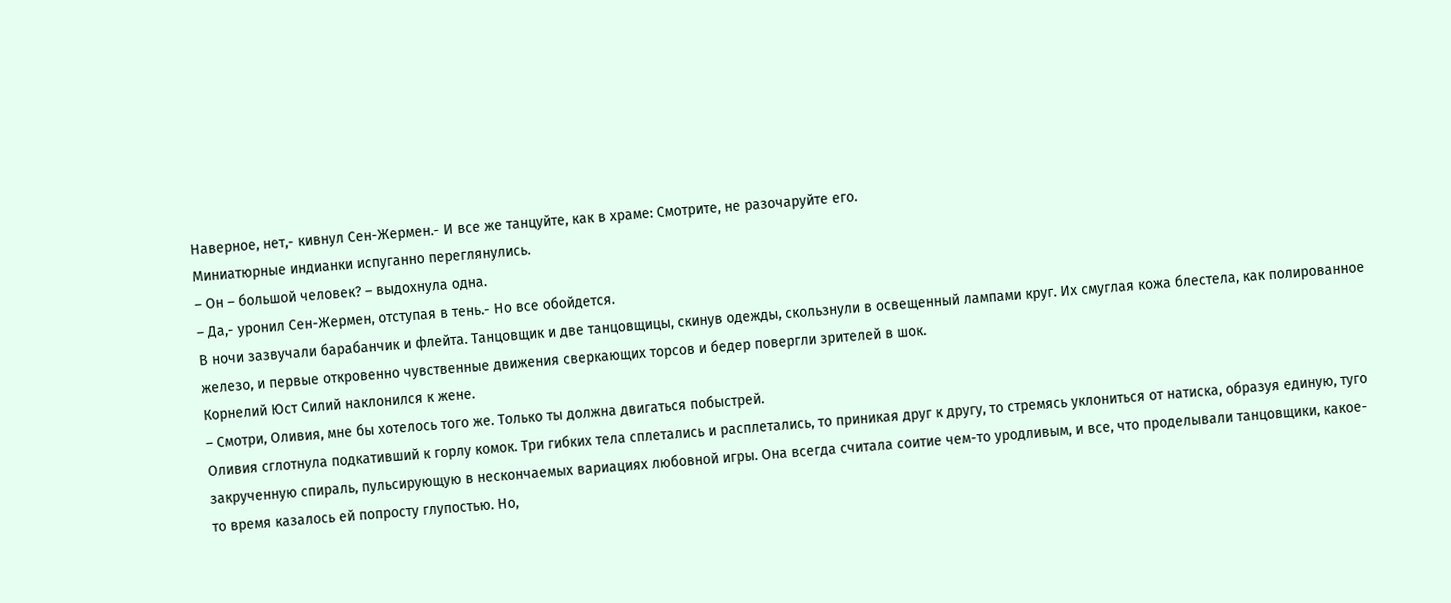Наверное, нет,- кивнул Сен-Жермен.- И все же танцуйте, как в храме: Смотрите, не разочаруйте его.
Миниатюрные индианки испуганно переглянулись.
– Он – большой человек? – выдохнула одна.
– Да,- уронил Сен-Жермен, отступая в тень.- Но все обойдется.
В ночи зазвучали барабанчик и флейта. Танцовщик и две танцовщицы, скинув одежды, скользнули в освещенный лампами круг. Их смуглая кожа блестела, как полированное железо, и первые откровенно чувственные движения сверкающих торсов и бедер повергли зрителей в шок.
Корнелий Юст Силий наклонился к жене.
– Смотри, Оливия, мне бы хотелось того же. Только ты должна двигаться побыстрей.
Оливия сглотнула подкативший к горлу комок. Три гибких тела сплетались и расплетались, то приникая друг к другу, то стремясь уклониться от натиска, образуя единую, туго закрученную спираль, пульсирующую в нескончаемых вариациях любовной игры. Она всегда считала соитие чем-то уродливым, и все, что проделывали танцовщики, какое-то время казалось ей попросту глупостью. Но,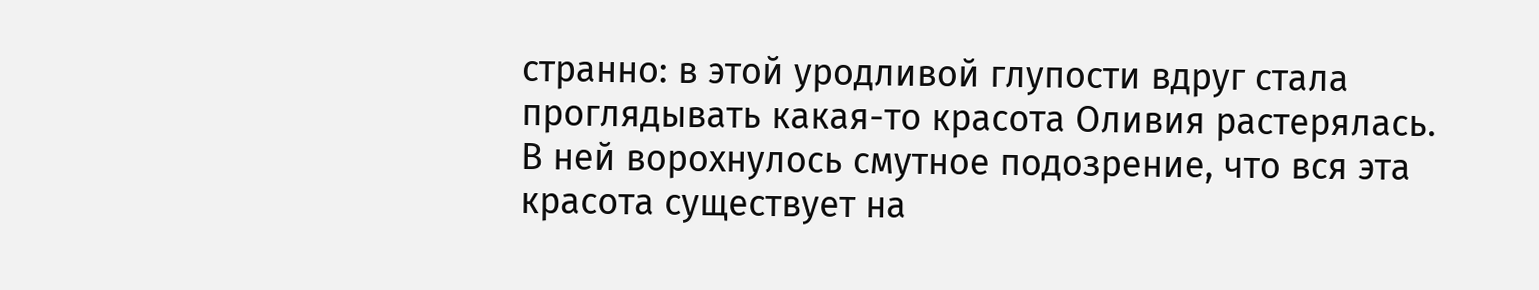странно: в этой уродливой глупости вдруг стала проглядывать какая-то красота Оливия растерялась. В ней ворохнулось смутное подозрение, что вся эта красота существует на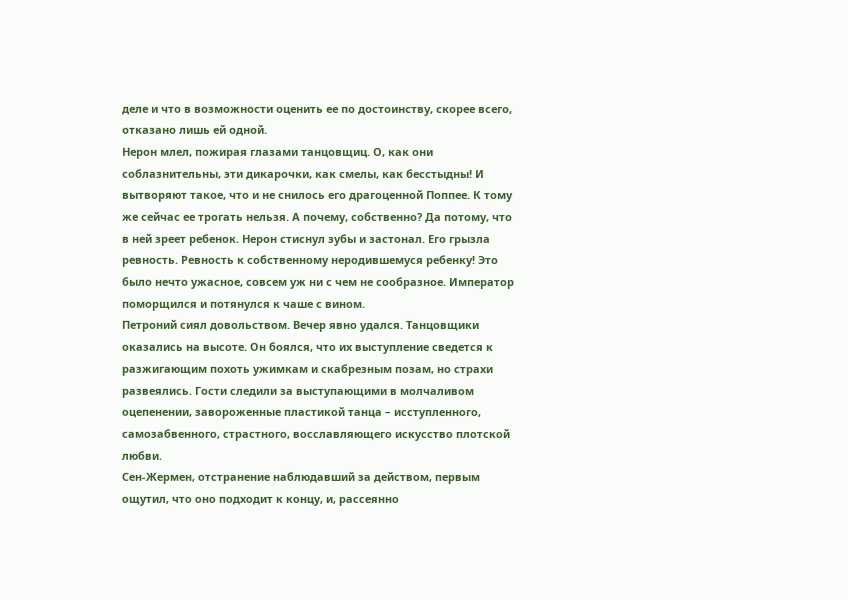деле и что в возможности оценить ее по достоинству, скорее всего, отказано лишь ей одной.
Нерон млел, пожирая глазами танцовщиц. О, как они соблазнительны, эти дикарочки, как смелы, как бесстыдны! И вытворяют такое, что и не снилось его драгоценной Поппее. К тому же сейчас ее трогать нельзя. А почему, собственно? Да потому, что в ней зреет ребенок. Нерон стиснул зубы и застонал. Его грызла ревность. Ревность к собственному неродившемуся ребенку! Это было нечто ужасное, совсем уж ни с чем не сообразное. Император поморщился и потянулся к чаше с вином.
Петроний сиял довольством. Вечер явно удался. Танцовщики оказались на высоте. Он боялся, что их выступление сведется к разжигающим похоть ужимкам и скабрезным позам, но страхи развеялись. Гости следили за выступающими в молчаливом оцепенении, завороженные пластикой танца – исступленного, самозабвенного, страстного, восславляющего искусство плотской любви.
Сен-Жермен, отстранение наблюдавший за действом, первым ощутил, что оно подходит к концу, и, рассеянно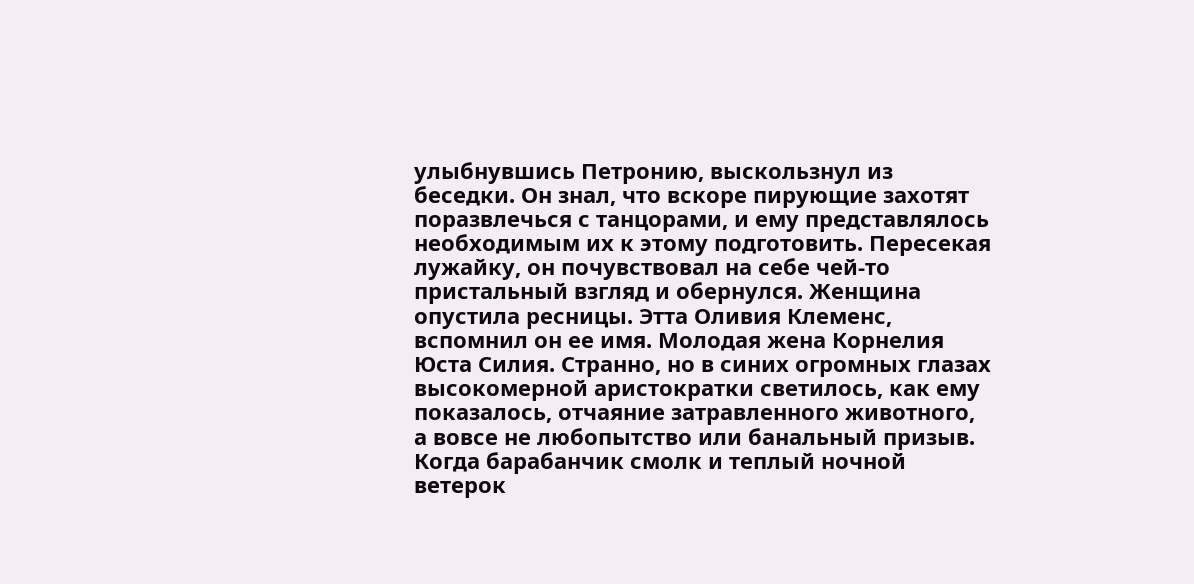улыбнувшись Петронию, выскользнул из беседки. Он знал, что вскоре пирующие захотят поразвлечься с танцорами, и ему представлялось необходимым их к этому подготовить. Пересекая лужайку, он почувствовал на себе чей-то пристальный взгляд и обернулся. Женщина опустила ресницы. Этта Оливия Клеменс, вспомнил он ее имя. Молодая жена Корнелия Юста Силия. Странно, но в синих огромных глазах высокомерной аристократки светилось, как ему показалось, отчаяние затравленного животного, а вовсе не любопытство или банальный призыв.
Когда барабанчик смолк и теплый ночной ветерок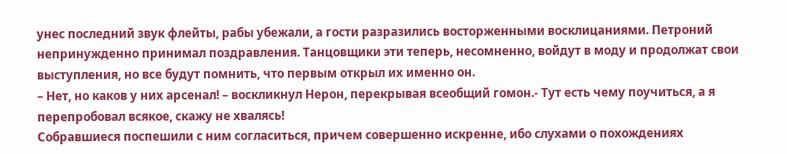унес последний звук флейты, рабы убежали, а гости разразились восторженными восклицаниями. Петроний непринужденно принимал поздравления. Танцовщики эти теперь, несомненно, войдут в моду и продолжат свои выступления, но все будут помнить, что первым открыл их именно он.
– Нет, но каков у них арсенал! – воскликнул Нерон, перекрывая всеобщий гомон.- Тут есть чему поучиться, а я перепробовал всякое, скажу не хвалясь!
Собравшиеся поспешили с ним согласиться, причем совершенно искренне, ибо слухами о похождениях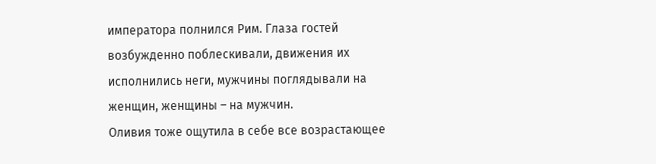императора полнился Рим. Глаза гостей возбужденно поблескивали, движения их исполнились неги, мужчины поглядывали на женщин, женщины – на мужчин.
Оливия тоже ощутила в себе все возрастающее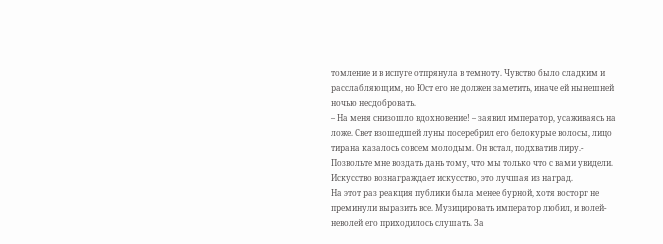томление и в испуге отпрянула в темноту. Чувство было сладким и расслабляющим, но Юст его не должен заметить, иначе ей нынешней ночью несдобровать.
– На меня снизошло вдохновение! – заявил император, усаживаясь на ложе. Свет взошедшей луны посеребрил его белокурые волосы, лицо тирана казалось совсем молодым. Он встал, подхватив лиру.- Позвольте мне воздать дань тому, что мы только что с вами увидели. Искусство вознаграждает искусство, это лучшая из наград.
На этот раз реакция публики была менее бурной, хотя восторг не преминули выразить все. Музицировать император любил, и волей-неволей его приходилось слушать. За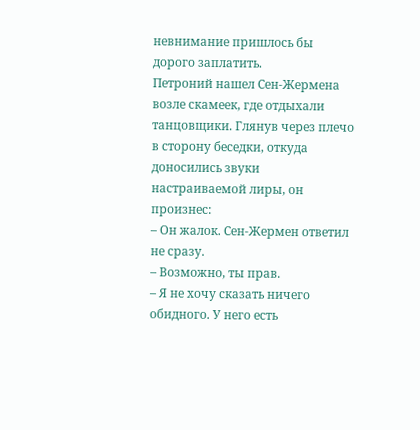невнимание пришлось бы дорого заплатить.
Петроний нашел Сен-Жермена возле скамеек, где отдыхали танцовщики. Глянув через плечо в сторону беседки, откуда доносились звуки настраиваемой лиры, он произнес:
– Он жалок. Сен-Жермен ответил не сразу.
– Возможно, ты прав.
– Я не хочу сказать ничего обидного. У него есть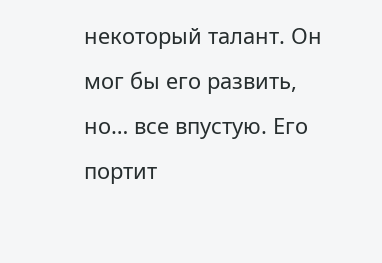некоторый талант. Он мог бы его развить, но… все впустую. Его портит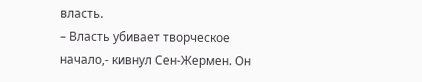власть.
– Власть убивает творческое начало,- кивнул Сен-Жермен. Он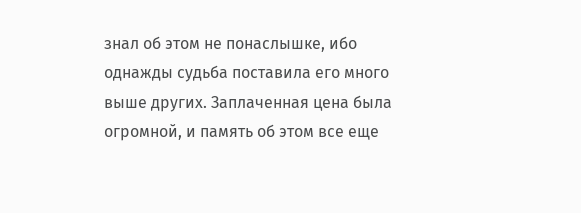знал об этом не понаслышке, ибо однажды судьба поставила его много выше других. Заплаченная цена была огромной, и память об этом все еще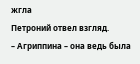жгла
Петроний отвел взгляд.
– Агриппина – она ведь была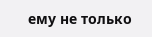ему не только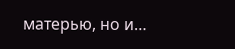матерью, но и…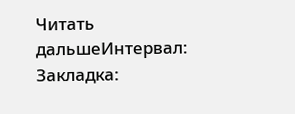Читать дальшеИнтервал:
Закладка: